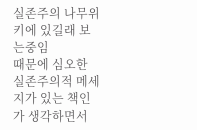실존주의 나무위키에 있길래 보는중임
때문에 심오한 실존주의적 메세지가 있는 책인가 생각하면서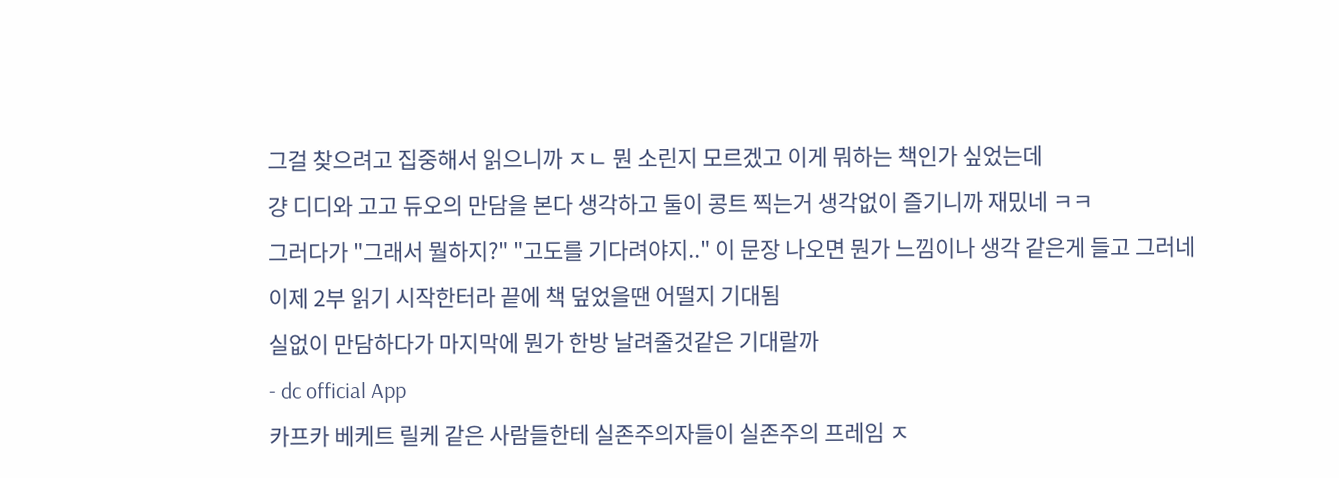그걸 찾으려고 집중해서 읽으니까 ㅈㄴ 뭔 소린지 모르겠고 이게 뭐하는 책인가 싶었는데
걍 디디와 고고 듀오의 만담을 본다 생각하고 둘이 콩트 찍는거 생각없이 즐기니까 재밌네 ㅋㅋ
그러다가 "그래서 뭘하지?" "고도를 기다려야지.." 이 문장 나오면 뭔가 느낌이나 생각 같은게 들고 그러네
이제 2부 읽기 시작한터라 끝에 책 덮었을땐 어떨지 기대됨
실없이 만담하다가 마지막에 뭔가 한방 날려줄것같은 기대랄까
- dc official App
카프카 베케트 릴케 같은 사람들한테 실존주의자들이 실존주의 프레임 ㅈ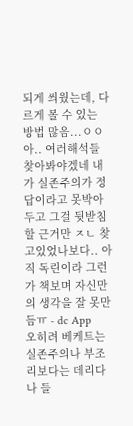되게 씌웠는데, 다르게 볼 수 있는 방법 많음...ㅇㅇ
아.. 여러해석들 찾아봐야겠네 내가 실존주의가 정답이라고 못박아두고 그걸 뒷받침할 근거만 ㅈㄴ 찾고있었나보다.. 아직 독린이라 그런가 책보며 자신만의 생각을 잘 못만듬ㅠ - dc App
오히려 베케트는 실존주의나 부조리보다는 데리다나 들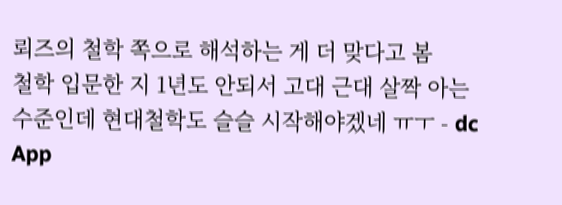뢰즈의 철학 쪽으로 해석하는 게 더 맞다고 봄
철학 입문한 지 1년도 안되서 고대 근대 살짝 아는 수준인데 현대철학도 슬슬 시작해야겠네 ㅠㅜ - dc App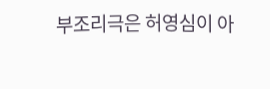부조리극은 허영심이 아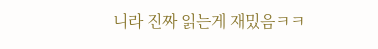니라 진짜 읽는게 재밌음ㅋㅋ